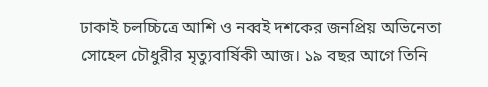ঢাকাই চলচ্চিত্রে আশি ও নব্বই দশকের জনপ্রিয় অভিনেতা সোহেল চৌধুরীর মৃত্যুবার্ষিকী আজ। ১৯ বছর আগে তিনি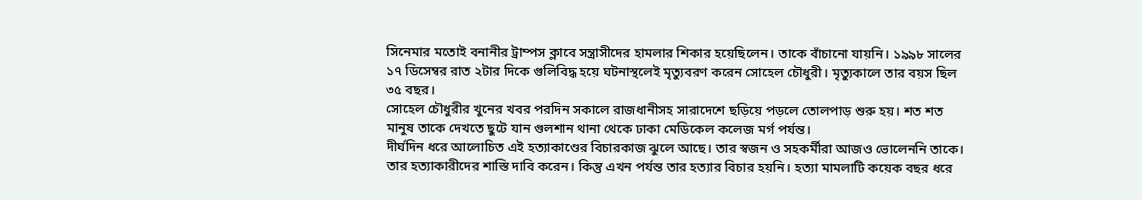সিনেমার মতোই বনানীর ট্রাম্পস ক্লাবে সন্ত্রাসীদের হামলার শিকার হয়েছিলেন। তাকে বাঁচানো যায়নি। ১৯৯৮ সালের ১৭ ডিসেম্বর রাত ২টার দিকে গুলিবিদ্ধ হয়ে ঘটনাস্থলেই মৃত্যুবরণ করেন সোহেল চৌধুরী। মৃত্যুকালে তার বয়স ছিল ৩৫ বছর।
সোহেল চৌধুরীর খুনের খবর পরদিন সকালে রাজধানীসহ সারাদেশে ছড়িয়ে পড়লে তোলপাড় শুরু হয়। শত শত মানুষ তাকে দেখতে ছুটে যান গুলশান থানা থেকে ঢাকা মেডিকেল কলেজ মর্গ পর্যন্ত।
দীর্ঘদিন ধরে আলোচিত এই হত্যাকাণ্ডের বিচারকাজ ঝুলে আছে। তার স্বজন ও সহকর্মীরা আজও ভোলেননি তাকে। তার হত্যাকারীদের শাস্তি দাবি করেন। কিন্তু এখন পর্যন্ত তার হত্যার বিচার হয়নি। হত্যা মামলাটি কয়েক বছর ধরে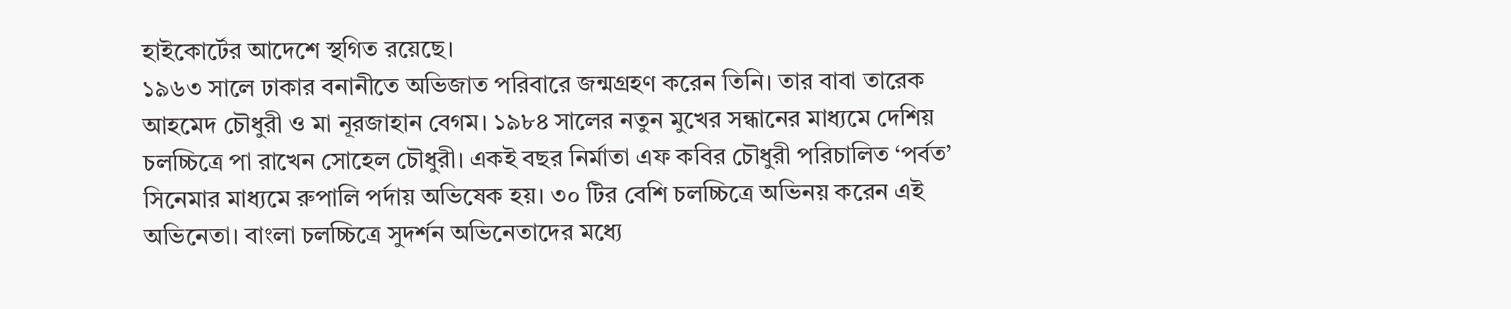হাইকোর্টের আদেশে স্থগিত রয়েছে।
১৯৬৩ সালে ঢাকার বনানীতে অভিজাত পরিবারে জন্মগ্রহণ করেন তিনি। তার বাবা তারেক আহমেদ চৌধুরী ও মা নূরজাহান বেগম। ১৯৮৪ সালের নতুন মুখের সন্ধানের মাধ্যমে দেশিয় চলচ্চিত্রে পা রাখেন সোহেল চৌধুরী। একই বছর নির্মাতা এফ কবির চৌধুরী পরিচালিত ‘পর্বত’ সিনেমার মাধ্যমে রুপালি পর্দায় অভিষেক হয়। ৩০ টির বেশি চলচ্চিত্রে অভিনয় করেন এই অভিনেতা। বাংলা চলচ্চিত্রে সুদর্শন অভিনেতাদের মধ্যে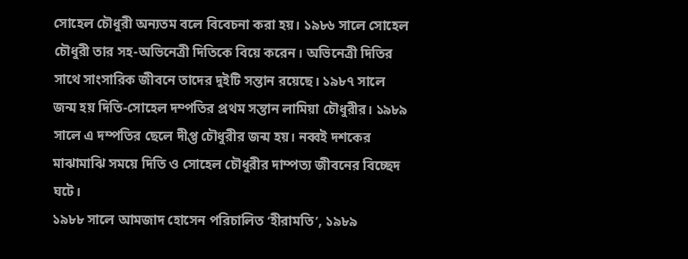সোহেল চৌধুরী অন্যতম বলে বিবেচনা করা হয়। ১৯৮৬ সালে সোহেল চৌধুরী তার সহ-অভিনেত্রী দিতিকে বিয়ে করেন। অভিনেত্রী দিতির সাথে সাংসারিক জীবনে তাদের দুইটি সন্তান রয়েছে। ১৯৮৭ সালে জন্ম হয় দিতি-সোহেল দম্পতির প্রথম সন্তান লামিয়া চৌধুরীর। ১৯৮৯ সালে এ দম্পতির ছেলে দীপ্ত চৌধুরীর জন্ম হয়। নব্বই দশকের মাঝামাঝি সময়ে দিতি ও সোহেল চৌধুরীর দাম্পত্য জীবনের বিচ্ছেদ ঘটে।
১৯৮৮ সালে আমজাদ হোসেন পরিচালিত ‘হীরামতি’, ১৯৮৯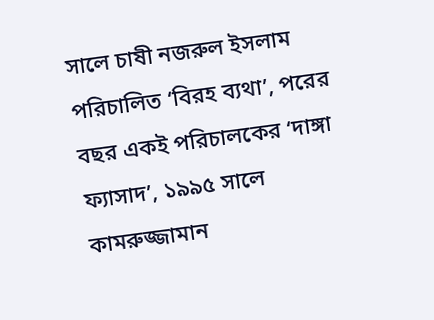সালে চাষী নজরুল ইসলাম পরিচালিত ‘বিরহ ব্যথা’, পরের বছর একই পরিচালকের ‘দাঙ্গা ফ্যাসাদ’, ১৯৯৫ সালে কামরুজ্জামান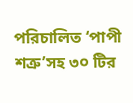পরিচালিত ‘পাপী শত্রু’সহ ৩০ টির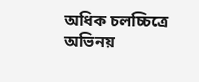অধিক চলচ্চিত্রে অভিনয়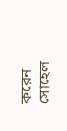করেন সোহেল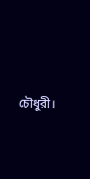চৌধুরী।